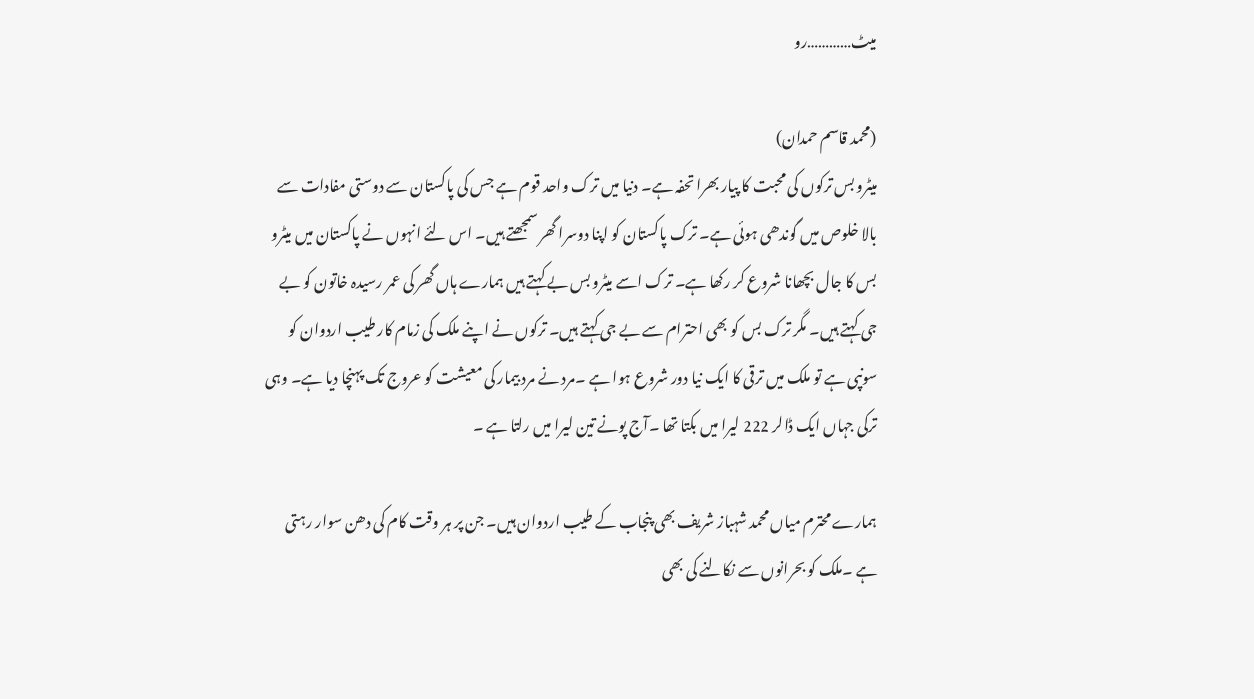میٹ…………رو

(محمد قاسم حمدان)
میٹرو بس ترکوں کی محبت کا پیار بھرا تحفہ ہے۔ دنیا میں ترک واحد قوم ہے جس کی پاکستان سے دوستی مفادات سے بالا خلوص میں گوندھی ہوئی ہے۔ ترک پاکستان کو اپنا دوسرا گھر سمجھتے ہیں۔ اس لئے انہوں نے پاکستان میں میٹرو بس کا جال بچھانا شروع کر رکھا ہے۔ ترک اسے میٹرو بس بے کہتے ہیں ہمارے ہاں گھر کی عمر رسیدہ خاتون کو بے جی کہتے ہیں۔ مگر ترک بس کو بھی احترام سے بے جی کہتے ہیں۔ ترکوں نے اپنے ملک کی زمام کار طیب اردوان کو سونپی ہے تو ملک میں ترقی کا ایک نیا دور شروع ہوا ہے ۔مرد نے مرد بیمار کی معیشت کو عروج تک پہنچا دیا ہے۔ وہی ترکی جہاں ایک ڈالر 222 لیرا میں بکتا تھا ۔آج پونے تین لیرا میں رلتا ہے ۔

ہمارے محترم میاں محمد شہباز شریف بھی پنجاب کے طیب اردوان ہیں۔ جن پر ہر وقت کام کی دھن سوار رہتی ہے ۔ملک کو بحرانوں سے نکالنے کی بھی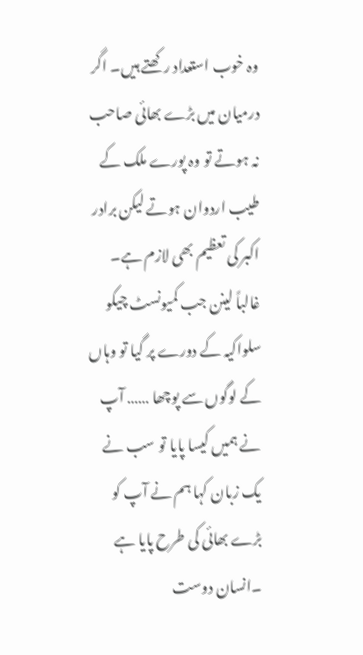وہ خوب استعداد رکھتے ہیں۔ اگر درمیان میں بڑے بھائی صاحب نہ ہوتے تو وہ پورے ملک کے طیب اردوان ہوتے لیکن برادر اکبر کی تعظیم بھی لازم ہے۔ غالباً لینن جب کمیونسٹ چیکو سلواکیہ کے دورے پر گیا تو وہاں کے لوگوں سے پوچھا …… آپ نے ہمیں کیسا پایا تو سب نے یک زبان کہا ہم نے آپ کو بڑے بھائی کی طرح پایا ہے ۔انسان دوست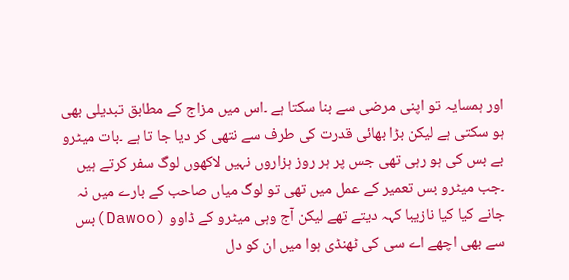اور ہمسایہ تو اپنی مرضی سے بنا سکتا ہے ۔اس میں مزاج کے مطابق تبدیلی بھی ہو سکتی ہے لیکن بڑا بھائی قدرت کی طرف سے نتھی کر دیا جا تا ہے ۔بات میٹرو بے بس کی ہو رہی تھی جس پر ہر روز ہزاروں نہیں لاکھوں لوگ سفر کرتے ہیں ۔جب میٹرو بس تعمیر کے عمل میں تھی تو لوگ میاں صاحب کے بارے میں نہ جانے کیا کیا نازیبا کہہ دیتے تھے لیکن آج وہی میٹرو کے ڈاوو (Dawoo)بس سے بھی اچھے اے سی کی ٹھنڈی ہوا میں ان کو دل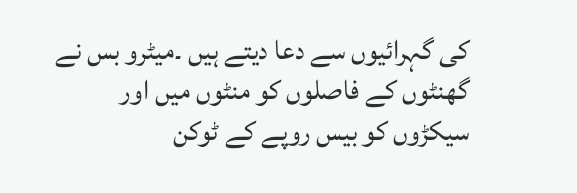کی گہرائیوں سے دعا دیتے ہیں ۔میٹرو بس نے گھنٹوں کے فاصلوں کو منٹوں میں اور سیکڑوں کو بیس روپے کے ٹوکن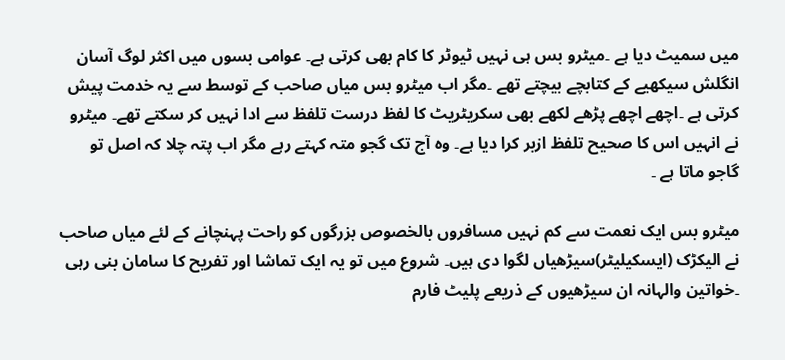میں سمیٹ دیا ہے ۔میٹرو بس ہی نہیں ٹیوٹر کا کام بھی کرتی ہے۔ عوامی بسوں میں اکثر لوگ آسان انگلش سیکھیے کے کتابچے بیچتے تھے ۔مگر اب میٹرو بس میاں صاحب کے توسط سے یہ خدمت پیش کرتی ہے ۔اچھے اچھے پڑھے لکھے بھی سکریٹریٹ کا لفظ درست تلفظ سے ادا نہیں کر سکتے تھے۔ میٹرو نے انہیں اس کا صحیح تلفظ ازبر کرا دیا ہے۔ وہ آج تک گجو متہ کہتے رہے مگر اب پتہ چلا کہ اصل تو گاجو ماتا ہے ۔

میٹرو بس ایک نعمت سے کم نہیں مسافروں بالخصوص بزرگوں کو راحت پہنچانے کے لئے میاں صاحب نے الیکڑک (ایسکیلیٹر)سیڑھیاں لگوا دی ہیں۔ شروع میں تو یہ ایک تماشا اور تفریح کا سامان بنی رہی ۔خواتین والہانہ ان سیڑھیوں کے ذریعے پلیٹ فارم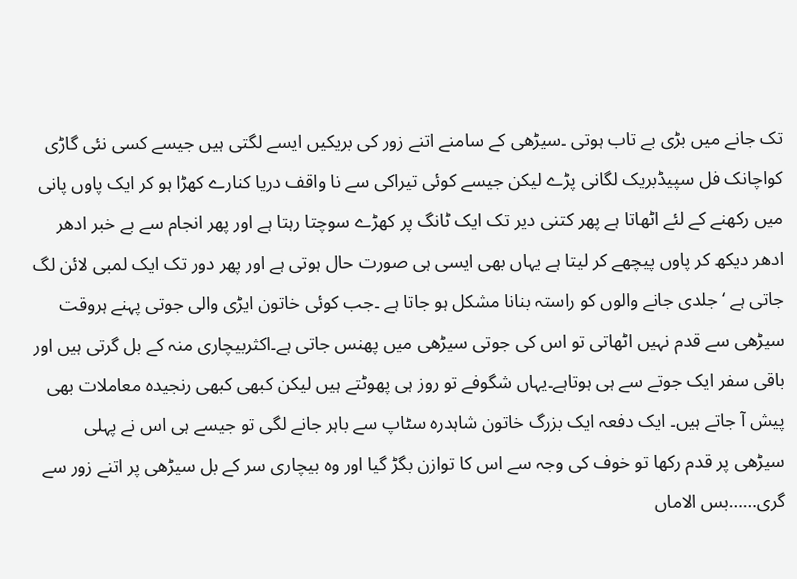تک جانے میں بڑی بے تاب ہوتی ۔سیڑھی کے سامنے اتنے زور کی بریکیں ایسے لگتی ہیں جیسے کسی نئی گاڑی کواچانک فل سپیڈبریک لگانی پڑے لیکن جیسے کوئی تیراکی سے نا واقف دریا کنارے کھڑا ہو کر ایک پاوں پانی میں رکھنے کے لئے اٹھاتا ہے پھر کتنی دیر تک ایک ٹانگ پر کھڑے سوچتا رہتا ہے اور پھر انجام سے بے خبر ادھر ادھر دیکھ کر پاوں پیچھے کر لیتا ہے یہاں بھی ایسی ہی صورت حال ہوتی ہے اور پھر دور تک ایک لمبی لائن لگ جاتی ہے ‘جلدی جانے والوں کو راستہ بنانا مشکل ہو جاتا ہے ۔جب کوئی خاتون ایڑی والی جوتی پہنے ہروقت سیڑھی سے قدم نہیں اٹھاتی تو اس کی جوتی سیڑھی میں پھنس جاتی ہے۔اکثربیچاری منہ کے بل گرتی ہیں اور باقی سفر ایک جوتے سے ہی ہوتاہے۔یہاں شگوفے تو روز ہی پھوٹتے ہیں لیکن کبھی کبھی رنجیدہ معاملات بھی پیش آ جاتے ہیں۔ ایک دفعہ ایک بزرگ خاتون شاہدرہ سٹاپ سے باہر جانے لگی تو جیسے ہی اس نے پہلی سیڑھی پر قدم رکھا تو خوف کی وجہ سے اس کا توازن بگڑ گیا اور وہ بیچاری سر کے بل سیڑھی پر اتنے زور سے گری……بس الاماں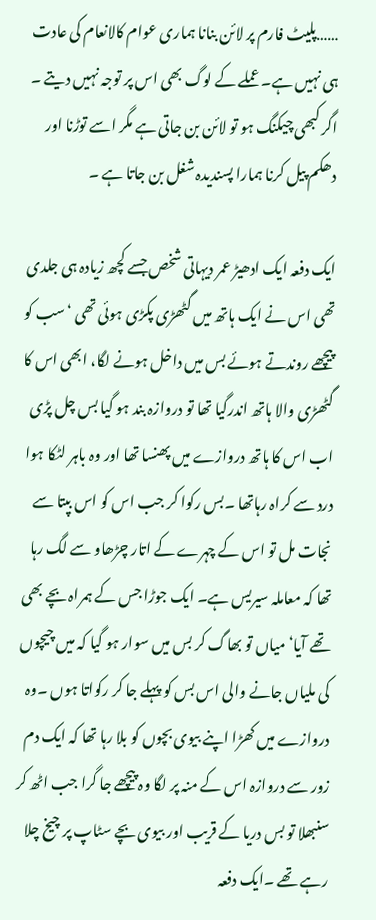……پلیٹ فارم پر لائن بنانا ہماری عوام کالانعام کی عادت ہی نہیں ہے۔ عملے کے لوگ بھی اس پر توجہ نہیں دیتے ۔ اگر کبھی چیکنگ ہو تو لائن بن جاتی ہے مگر اسے توڑنا اور دھکم پیل کرنا ہمارا پسندیدہ شغل بن جاتا ہے ۔

ایک دفعہ ایک ادھیڑ عمر دیہاتی شخص جسے کچھ زیادہ ہی جلدی تھی اس نے ایک ہاتھ میں گٹھڑی پکڑی ہوئی تھی ‘سب کو پیچھے روندتے ہوئے بس میں داخل ہونے لگا، ابھی اس کا گٹھڑی والا ہاتھ اندرگیا تھا تو دروازہ بند ہو گیا بس چل پڑی اب اس کا ہاتھ دروازے میں پھنسا تھا اور وہ باہر لٹکا ہوا درد سے کراہ رہاتھا ۔بس رکوا کر جب اس کو اس بپتا سے نجات مل تو اس کے چہرے کے اتار چڑھاو سے لگ رہا تھا کہ معاملہ سیریس ہے۔ ایک جوڑا جس کے ہمراہ بچے بھی تھے آیا‘ میاں تو بھاگ کر بس میں سوار ہو گیا کہ میں چیچوں کی ملیاں جانے والی اس بس کو پہلے جا کر رکواتا ہوں ۔وہ دروازے میں کھڑا اپنے بیوی بچوں کو بلا رہا تھا کہ ایک دم زور سے دروازہ اس کے منہ پر لگا وہ پیچھے جا گرا جب اٹھ کر سنبھلا تو بس دریا کے قریب اور بیوی بچے سٹاپ پر چیخ چلا رہے تھے ۔ایک دفعہ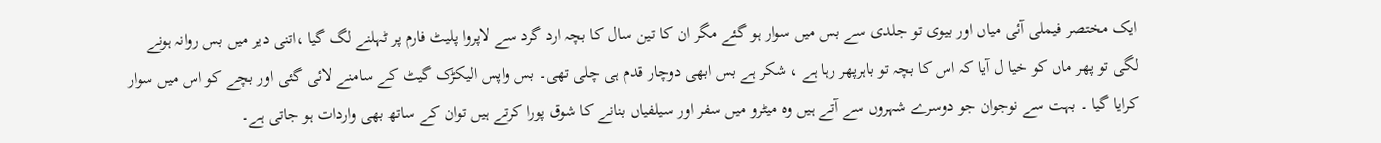ایک مختصر فیملی آئی میاں اور بیوی تو جلدی سے بس میں سوار ہو گئے مگر ان کا تین سال کا بچہ ارد گرد سے لاپروا پلیٹ فارم پر ٹہلنے لگ گیا ،اتنی دیر میں بس روانہ ہونے لگی تو پھر ماں کو خیا ل آیا کہ اس کا بچہ تو باہرپھر رہا ہے ، شکر ہے بس ابھی دوچار قدم ہی چلی تھی۔ بس واپس الیکڑک گیٹ کے سامنے لائی گئی اور بچے کو اس میں سوار کرایا گیا ۔ بہت سے نوجوان جو دوسرے شہروں سے آتے ہیں وہ میٹرو میں سفر اور سیلفیاں بنانے کا شوق پورا کرتے ہیں توان کے ساتھ بھی واردات ہو جاتی ہے۔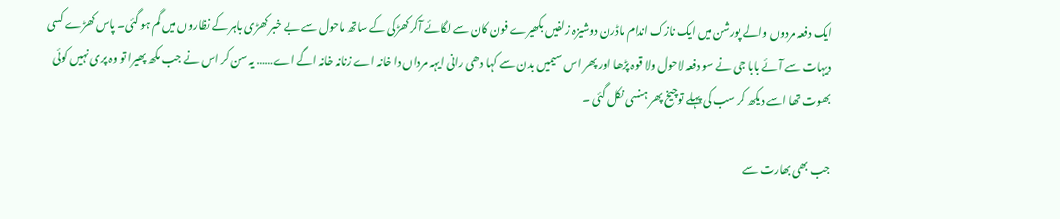ایک دفعہ مردوں والے پورشن میں ایک نازک اندام ماڈرن دوشیزہ زلفیں بکھیرے فون کان سے لگائے آکر کھڑکی کے ساتھ ماحول سے بے خبر کھڑی باہر کے نظاروں میں گم ہو گئی۔ پاس کھڑے کسی دیہات سے آئے بابا جی نے سو دفعہ لاحول ولا قوہ پڑھا اور پھر اس سیمیں بدن سے کہا دھی رانی ایہہ مرداں دا خانہ اے زنانہ خانہ اگے اے…… یہ سن کر اس نے جب مکھ پھیرا تو وہ پری نہیں کوئی بھوت تھا اسے دیکھ کر سب کی پہلے توچیخ پھر ہنسی نکل گئی ۔

جب بھی بھارت سے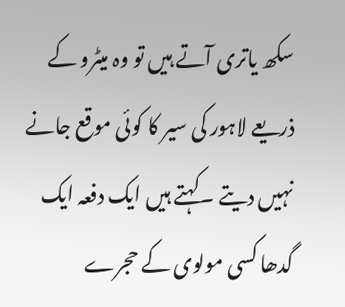سکھ یاتری آتے ہیں تو وہ میٹرو کے ذریعے لاہور کی سیر کا کوئی موقع جانے نہیں دیتے ۔کہتے ہیں ایک دفعہ ایک گدھا کسی مولوی کے حجرے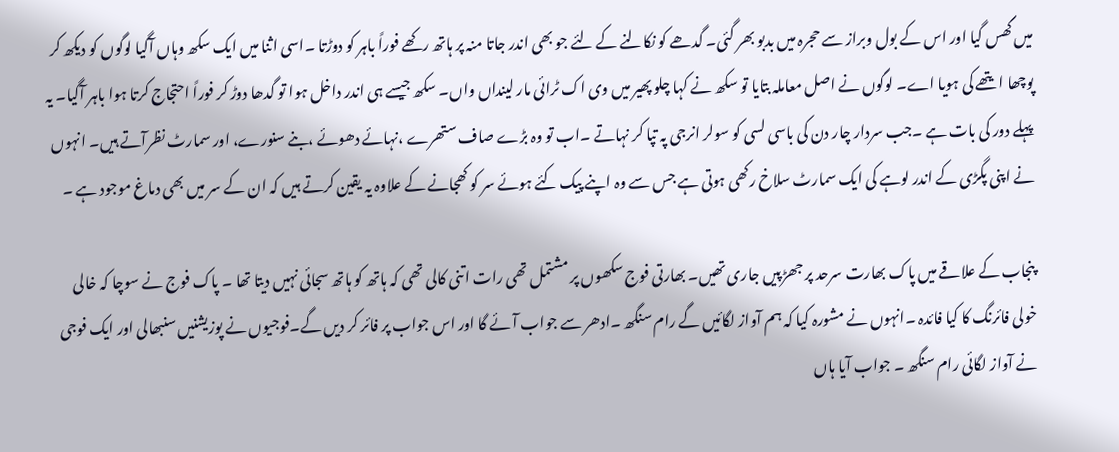میں گھس گیا اور اس کے بول وبراز سے حجرہ میں بدبو بھر گئی۔ گدھے کو نکالنے کے لئے جو بھی اندر جاتا منہ پر ہاتھ رکھے فوراً باہر کو دوڑتا ۔اسی اثنا میں ایک سکھ وہاں آگیا لوگوں کو دیکھ کر پوچھا ایتھے کی ہویا اے۔ لوگوں نے اصل معاملہ بتایا تو سکھ نے کہا چلو پھیر میں وی اک ٹرائی مار لینداں واں۔ سکھ جیسے ہی اندر داخل ہوا تو گدھا دوڑ کر فوراً احتجاج کرتا ہوا باہر آگیا۔ یہ پہلے دور کی بات ہے ۔جب سردار چار دن کی باسی لسی کو سولر انرجی پہ تپا کر نہاتے ۔اب تو وہ بڑے صاف ستھرے ،نہائے دھوئے ،بنے سنورے، اور سمارٹ نظرآتے ہیں۔ انہوں نے اپنی پگڑی کے اندر لوہے کی ایک سمارٹ سلاخ رکھی ہوتی ہے جس سے وہ اپنے پیک کئے ہوئے سر کو کھجانے کے علاوہ یہ یقین کرتے ہیں کہ ان کے سر میں بھی دماغ موجود ہے ۔

پنجاب کے علاقے میں پاک بھارت سرحد پر جھڑپیں جاری تھیں۔ بھارتی فوج سکھوں پر مشتمل تھی رات اتنی کالی تھی کہ ہاتھ کو ہاتھ سجائی نہیں دیتا تھا ۔ پاک فوج نے سوچا کہ خالی خولی فائرنگ کا کیا فائدہ ۔انہوں نے مشورہ کیا کہ ہم آواز لگائیں گے رام سنگھ ۔ادھر سے جواب آئے گا اور اس جواب پر فائر کر دیں گے۔فوجیوں نے پوزیشنیں سنبھالی اور ایک فوجی نے آواز لگائی رام سنگھ ۔ جواب آیا ہاں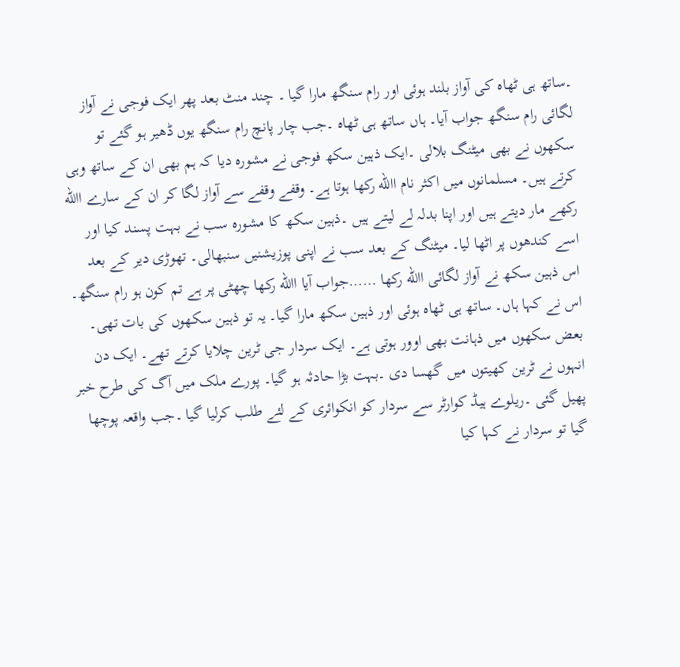۔ساتھ ہی ٹھاہ کی آواز بلند ہوئی اور رام سنگھ مارا گیا ۔ چند منٹ بعد پھر ایک فوجی نے آواز لگائی رام سنگھ جواب آیا۔ ہاں ساتھ ہی ٹھاہ ۔جب چار پانچ رام سنگھ یوں ڈھیر ہو گئے تو سکھوں نے بھی میٹنگ بلالی ۔ایک ذہین سکھ فوجی نے مشورہ دیا کہ ہم بھی ان کے ساتھ وہی کرتے ہیں۔ مسلمانوں میں اکثر نام االله رکھا ہوتا ہے۔ وقفے وقفے سے آواز لگا کر ان کے سارے االله رکھے مار دیتے ہیں اور اپنا بدلہ لے لیتے ہیں ۔ذہین سکھ کا مشورہ سب نے بہت پسند کیا اور اسے کندھوں پر اٹھا لیا۔ میٹنگ کے بعد سب نے اپنی پوزیشنیں سنبھالی۔ تھوڑی دیر کے بعد اس ذہین سکھ نے آواز لگائی االله رکھا ……جواب آیا االله رکھا چھٹی پر ہے تم کون ہو رام سنگھ۔ اس نے کہا ہاں۔ ساتھ ہی ٹھاہ ہوئی اور ذہین سکھ مارا گیا۔ یہ تو ذہین سکھوں کی بات تھی۔
بعض سکھوں میں ذہانت بھی اوور ہوتی ہے۔ ایک سردار جی ٹرین چلایا کرتے تھے۔ ایک دن انہوں نے ٹرین کھیتوں میں گھسا دی ۔بہت بڑا حادثہ ہو گیا۔ پورے ملک میں آگ کی طرح خبر پھیل گئی ۔ریلوے ہیڈ کوارٹر سے سردار کو انکوائری کے لئے طلب کرلیا گیا ۔جب واقعہ پوچھا گیا تو سردار نے کہا کیا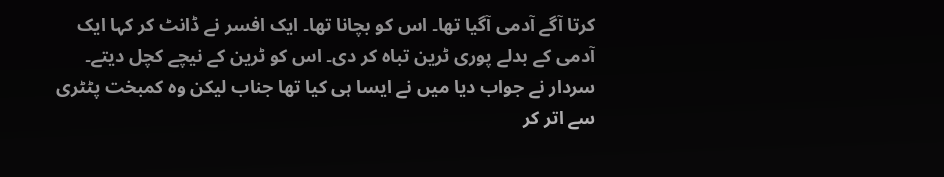کرتا آگے آدمی آگیا تھا۔ اس کو بچانا تھا۔ ایک افسر نے ڈانٹ کر کہا ایک آدمی کے بدلے پوری ٹرین تباہ کر دی۔ اس کو ٹرین کے نیچے کچل دیتے۔ سردار نے جواب دیا میں نے ایسا ہی کیا تھا جناب لیکن وہ کمبخت پٹٹری سے اتر کر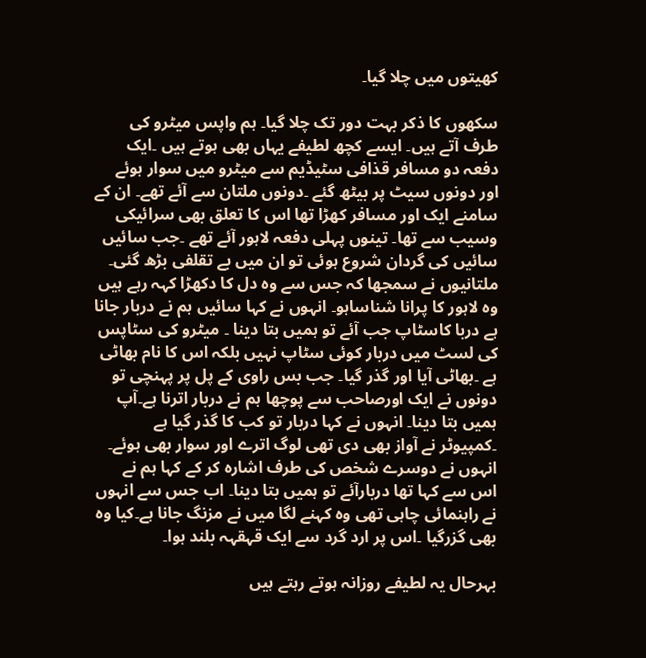کھیتوں میں چلا گیا۔

سکھوں کا ذکر بہت دور تک چلا گیا۔ ہم واپس میٹرو کی طرف آتے ہیں۔ ایسے کچھ لطیفے یہاں بھی ہوتے ہیں ۔ایک دفعہ دو مسافر قذافی سٹیڈیم سے میٹرو میں سوار ہوئے اور دونوں سیٹ پر بیٹھ گئے ۔دونوں ملتان سے آئے تھے۔ ان کے سامنے ایک اور مسافر کھڑا تھا اس کا تعلق بھی سرائیکی وسیب سے تھا۔ تینوں پہلی دفعہ لاہور آئے تھے ۔جب سائیں سائیں کی گردان شروع ہوئی تو ان میں بے تقلفی بڑھ گئی۔ ملتانیوں نے سمجھا کہ جس سے وہ دل کا دکھڑا کہہ رہے ہیں وہ لاہور کا پرانا شناساہو۔ انہوں نے کہا سائیں ہم نے دربار جانا ہے دربا کاسٹاپ جب آئے تو ہمیں بتا دینا ۔ میٹرو کی سٹاپس کی لسٹ میں دربار کوئی سٹاپ نہیں بلکہ اس کا نام بھاٹی ہے ۔بھاٹی آیا اور گذر گیا۔ جب بس راوی کے پل پر پہنچی تو دونوں نے ایک اورصاحب سے پوچھا ہم نے دربار اترنا ہے۔آپ ہمیں بتا دینا۔ انہوں نے کہا دربار تو کب کا گذر گیا ہے ۔کمپیوٹر نے آواز بھی دی تھی لوگ اترے اور سوار بھی ہوئے۔ انہوں نے دوسرے شخص کی طرف اشارہ کر کے کہا ہم نے اس سے کہا تھا دربارآئے تو ہمیں بتا دینا۔ اب جس سے انہوں نے راہنمائی چاہی تھی وہ کہنے لگا میں نے مزنگ جانا ہے۔کیا وہ بھی گزرگیا ۔اس پر ارد گرد سے ایک قہقہہ بلند ہوا۔

بہرحال یہ لطیفے روزانہ ہوتے رہتے ہیں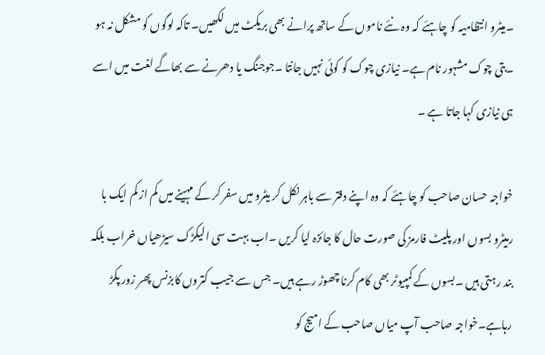۔میٹرو انتظامیہ کو چاہئے کہ وہ نئے ناموں کے ساتھ پرانے بھی بریکٹ میں لکھیں۔ تاکہ لوگوں کو مشکل نہ ہو ۔بتی چوک مشہور نام ہے۔ نیازی چوک کو کوئی نہیں جانتا ۔جوجنگ یا دھرنے سے بھاگے لغت میں اسے ہی نیازی کہا جاتا ہے ۔

خواجہ حسان صاحب کو چاہئے کہ وہ اپنے دفتر سے باہر نکل کر میٹرو میں سفر کر کے مہینے میں کم از کم ایک با رمیٹرو بسوں اور پلیٹ فارمز کی صورت حال کا جائزہ لیا کریں ۔اب بہت سی الیکڑک سیڑھیاں خراب بلکہ بند رہتی ہیں ۔بسوں کے کمپیوٹر بھی کام کرنا چھوڑ رہے ہیں۔ جس سے جیب کتروں کابزنس پھر زور پکڑ رہاہے۔خواجہ صاحب آپ میاں صاحب کے امیج کو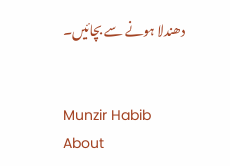دھندلا ہونے سے بچائیں۔


Munzir Habib
About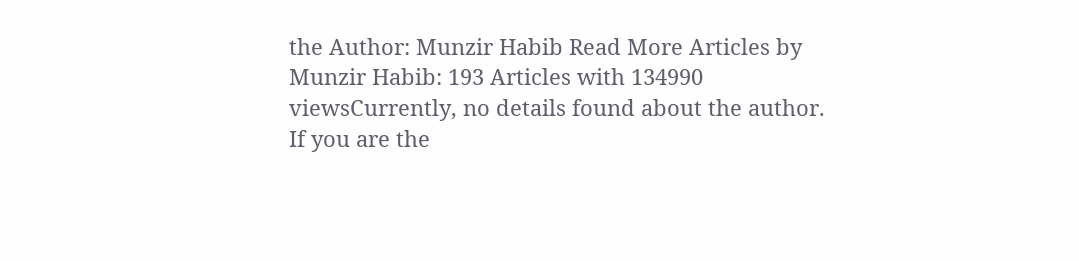the Author: Munzir Habib Read More Articles by Munzir Habib: 193 Articles with 134990 viewsCurrently, no details found about the author. If you are the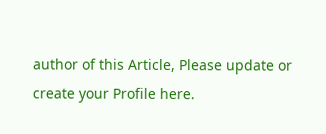author of this Article, Please update or create your Profile here.